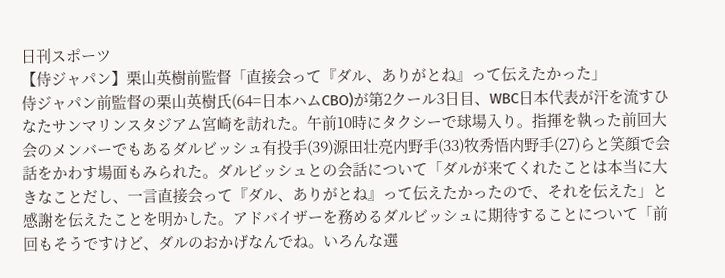日刊スポーツ
【侍ジャパン】栗山英樹前監督「直接会って『ダル、ありがとね』って伝えたかった」
侍ジャパン前監督の栗山英樹氏(64=日本ハムCBO)が第2クール3日目、WBC日本代表が汗を流すひなたサンマリンスタジアム宮崎を訪れた。午前10時にタクシーで球場入り。指揮を執った前回大会のメンバーでもあるダルビッシュ有投手(39)源田壮亮内野手(33)牧秀悟内野手(27)らと笑顔で会話をかわす場面もみられた。ダルビッシュとの会話について「ダルが来てくれたことは本当に大きなことだし、一言直接会って『ダル、ありがとね』って伝えたかったので、それを伝えた」と感謝を伝えたことを明かした。アドバイザーを務めるダルビッシュに期待することについて「前回もそうですけど、ダルのおかげなんでね。いろんな選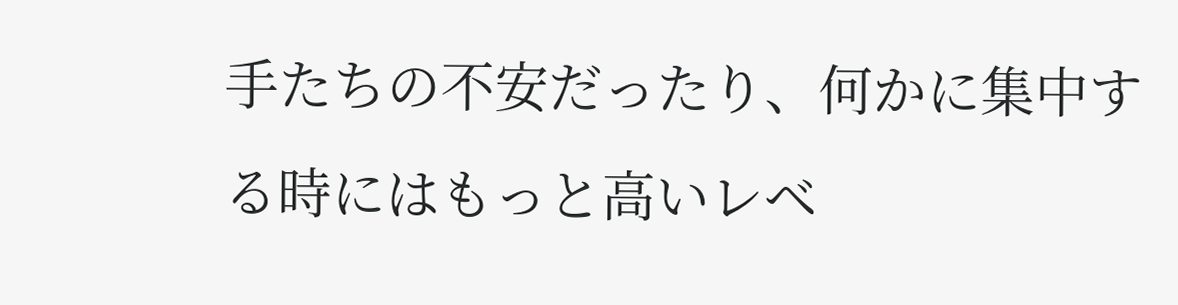手たちの不安だったり、何かに集中する時にはもっと高いレベ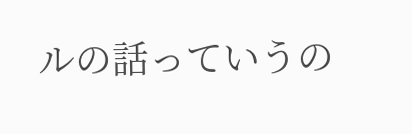ルの話っていうの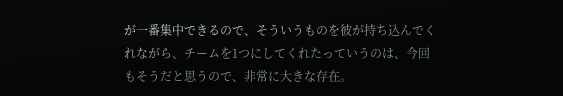が一番集中できるので、そういうものを彼が持ち込んでくれながら、チームを1つにしてくれたっていうのは、今回もそうだと思うので、非常に大きな存在。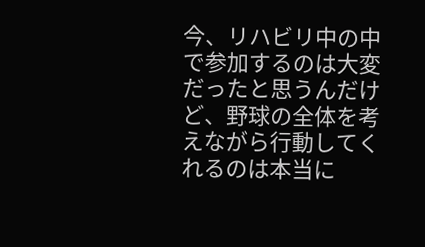今、リハビリ中の中で参加するのは大変だったと思うんだけど、野球の全体を考えながら行動してくれるのは本当に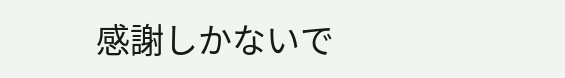感謝しかないで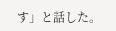す」と話した。